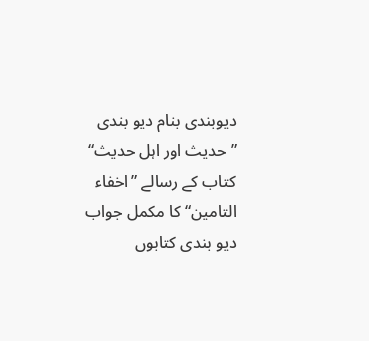دیوبندی بنام دیو بندی
”حدیث اور اہل حدیث“ کتاب کے رسالے ”اخفاء التامین“ کا مکمل جواب دیو بندی کتابوں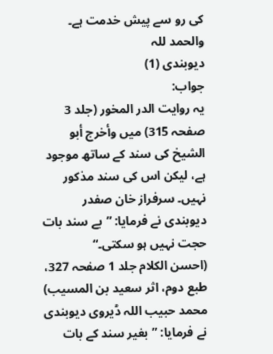کی رو سے پیش خدمت ہے۔ والحمد للہ
دیوبندی (1)
جواب:
یہ روایت الدر المخور (جلد 3 صفحہ 315) میں وأخرج أبو الشيخ کی سند کے ساتھ موجود ہے، لیکن اس کی سند مذکور نہیں۔ سرفراز خان صفدر دیوبندی نے فرمایا: ”بے سند بات حجت نہیں ہو سکتی۔“
(احسن الکلام جلد 1 صفحہ 327، طبع دوم، اثر سعید بن المسیب)
محمد حبیب اللہ ڈیروی دیوبندی نے فرمایا: ”بغیر سند کے بات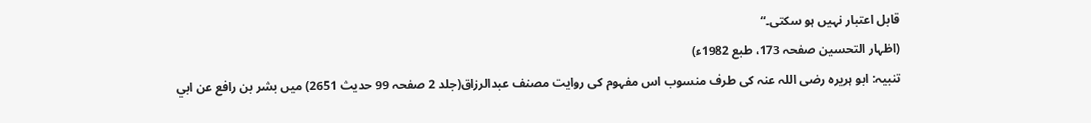قابل اعتبار نہیں ہو سکتی۔“
(اظہار التحسین صفحہ 173، طبع 1982ء)
تنبیہ: ابو ہریرہ رضی اللہ عنہ کی طرف منسوب اس مفہوم کی روایت مصنف عبدالرزاق(جلد 2 صفحہ 99 حدیث 2651) میں بشر بن رافع عن ابي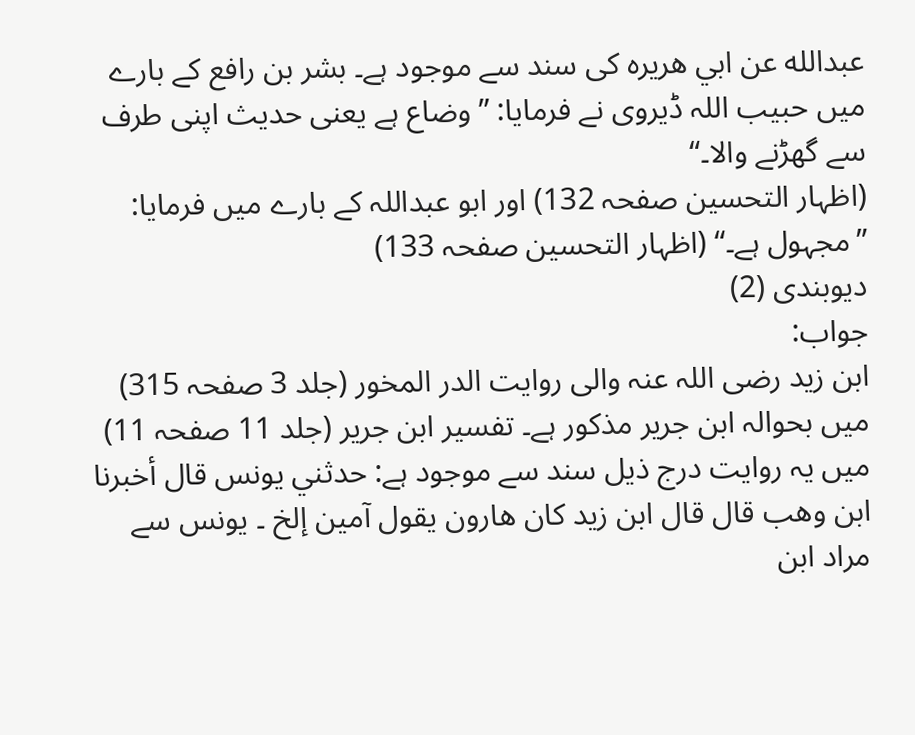عبدالله عن ابي هريره کی سند سے موجود ہے۔ بشر بن رافع کے بارے میں حبیب اللہ ڈیروی نے فرمایا: ”وضاع ہے یعنی حدیث اپنی طرف سے گھڑنے والا۔“
(اظہار التحسین صفحہ 132) اور ابو عبداللہ کے بارے میں فرمایا: ”مجہول ہے۔“ (اظہار التحسین صفحہ 133)
دیوبندی (2)
جواب:
ابن زید رضی اللہ عنہ والی روایت الدر المخور (جلد 3 صفحہ 315) میں بحوالہ ابن جریر مذکور ہے۔ تفسیر ابن جریر (جلد 11 صفحہ 11) میں یہ روایت درج ذیل سند سے موجود ہے: حدثني يونس قال أخبرنا ابن وهب قال قال ابن زيد كان هارون يقول آمين إلخ ۔ یونس سے مراد ابن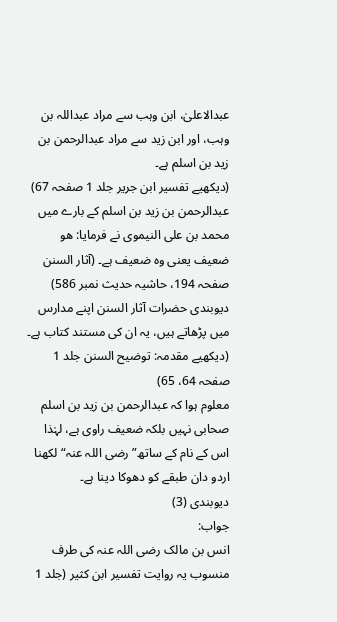عبدالاعلیٰ، ابن وہب سے مراد عبداللہ بن وہب، اور ابن زید سے مراد عبدالرحمن بن زید بن اسلم ہے۔
(دیکھیے تفسیر ابن جریر جلد 1 صفحہ 67)
عبدالرحمن بن زید بن اسلم کے بارے میں محمد بن علی النیموی نے فرمایا: هو ضعيف یعنی وہ ضعیف ہے۔ (آثار السنن صفحہ 194، حاشیہ حدیث نمبر 586)
دیوبندی حضرات آثار السنن اپنے مدارس میں پڑھاتے ہیں، یہ ان کی مستند کتاب ہے۔ (دیکھیے مقدمہ: توضیح السنن جلد 1 صفحہ 64، 65)
معلوم ہوا کہ عبدالرحمن بن زید بن اسلم صحابی نہیں بلکہ ضعیف راوی ہے، لہٰذا اس کے نام کے ساتھ” رضی اللہ عنہ“ لکھنا اردو دان طبقے کو دھوکا دینا ہے۔
دیوبندی (3)
جواب:
انس بن مالک رضی اللہ عنہ کی طرف منسوب یہ روایت تفسیر ابن کثیر (جلد 1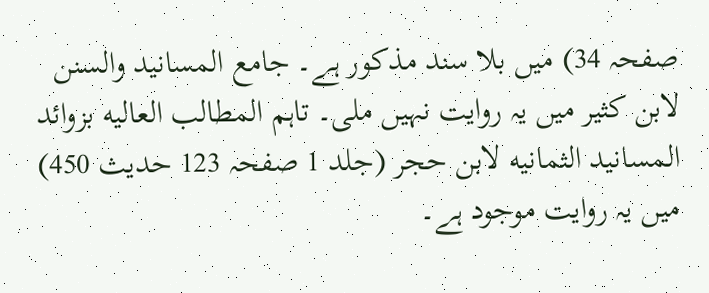صفحہ 34) میں بلا سند مذکور ہے۔ جامع المسانید والسنن لابن کثیر میں یہ روایت نہیں ملی۔ تاہم المطالب العاليه بزوائد المسانيد الثمانيه لابن حجر (جلد 1 صفحہ 123 حدیث 450) میں یہ روایت موجود ہے۔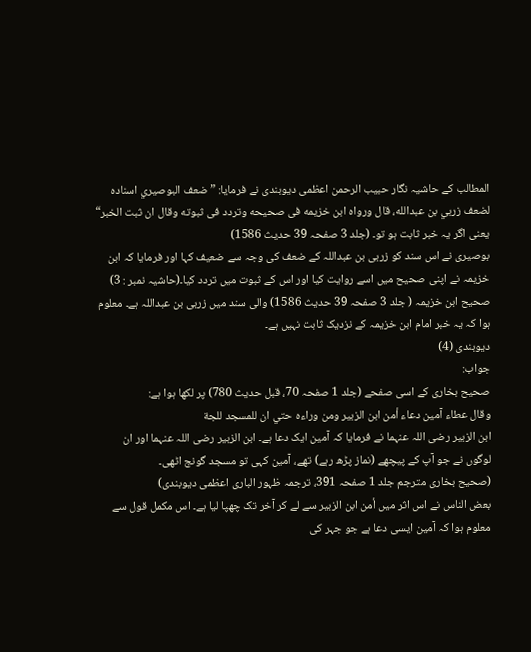المطالب کے حاشیہ نگار حبیب الرحمن اعظمی دیوبندی نے فرمایا: ”ضعف البوصيري اسناده لضعف زربي بن عبدالله، قال ورواه ابن خزيمه فى صحيحه وتردد فى ثبوته وقال ان ثبت الخبر“ یعنی اگر یہ خبر ثابت ہو تو۔ (جلد 3 صفحہ 39 حدیث 1586)
بوصیری نے اس سند کو زربی بن عبداللہ کے ضعف کی وجہ سے ضعیف کہا اور فرمایا کہ ابن خزیمہ نے اپنی صحیح میں اسے روایت کیا اور اس کے ثبوت میں تردد کیا۔(حاشیہ نمبر : 3)
صحیح ابن خزیمہ ( جلد 3 صفحہ 39 حدیث 1586) والی سند میں زربی بن عبداللہ ہے۔ معلوم ہوا کہ یہ خبر امام ابن خزیمہ کے نزدیک ثابت نہیں ہے۔
دیوبندی (4)
جواب:
صحیح بخاری کے اسی صفحے (جلد 1 صفحہ 70، قبل حدیث 780) پر لکھا ہوا ہے:
وقال عطاء آمين دعاء أمن ابن الزبير ومن وراءه حتي ان للمسجد للجة
ابن الزبیر رضی اللہ عنہما نے فرمایا کہ آمین ایک دعا ہے۔ ابن الزبیر رضی اللہ عنہما اور ان لوگوں نے جو آپ کے پیچھے (نماز پڑھ رہے) تھے، آمین کہی تو مسجد گونج اٹھی۔
(صحیح بخاری مترجم جلد 1 صفحہ 391، ترجمہ ظہور الباری اعظمی دیوبندی)
بعض الناس نے اس اثر میں أمن ابن الزبير سے لے کر آخر تک چھپا لیا ہے۔ اس مکمل قول سے معلوم ہوا کہ آمین ایسی دعا ہے جو جہر کی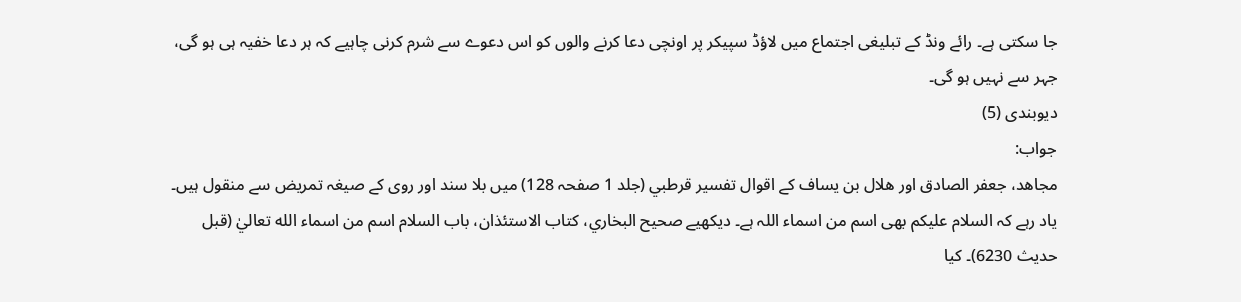جا سکتی ہے۔ رائے ونڈ کے تبلیغی اجتماع میں لاؤڈ سپیکر پر اونچی دعا کرنے والوں کو اس دعوے سے شرم کرنی چاہیے کہ ہر دعا خفیہ ہی ہو گی، جہر سے نہیں ہو گی۔
دیوبندی (5)
جواب:
مجاهد، جعفر الصادق اور هلال بن يساف كے اقوال تفسير قرطبي (جلد 1 صفحہ 128) میں بلا سند اور روى کے صیغہ تمریض سے منقول ہیں۔
یاد رہے کہ السلام عليكم بھی اسم من اسماء اللہ ہے۔ دیکھیے صحيح البخاري، كتاب الاستئذان، باب السلام اسم من اسماء الله تعاليٰ (قبل حدیث 6230)۔ کیا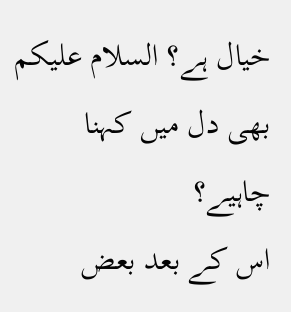خیال ہے؟ السلام عليكم بھی دل میں کہنا چاہیے؟
اس کے بعد بعض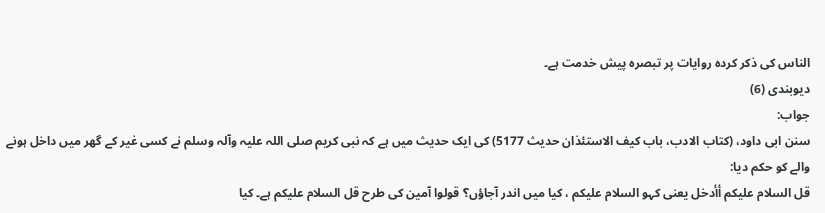الناس کی ذکر کردہ روایات پر تبصرہ پیش خدمت ہے۔
دیوبندی (6)
جواب:
سنن ابی داود، (کتاب الادب، باب کیف الاستئذان حدیث 5177) کی ایک حدیث میں ہے کہ نبی کریم صلی اللہ علیہ وآلہ وسلم نے کسی غیر کے گھر میں داخل ہونے والے کو حکم دیا:
قل السلام عليكم أأدخل یعنی کہو السلام عليكم ، کیا میں اندر آجاؤں؟ قولوا آمين کی طرح قل السلام عليكم ہے۔ کیا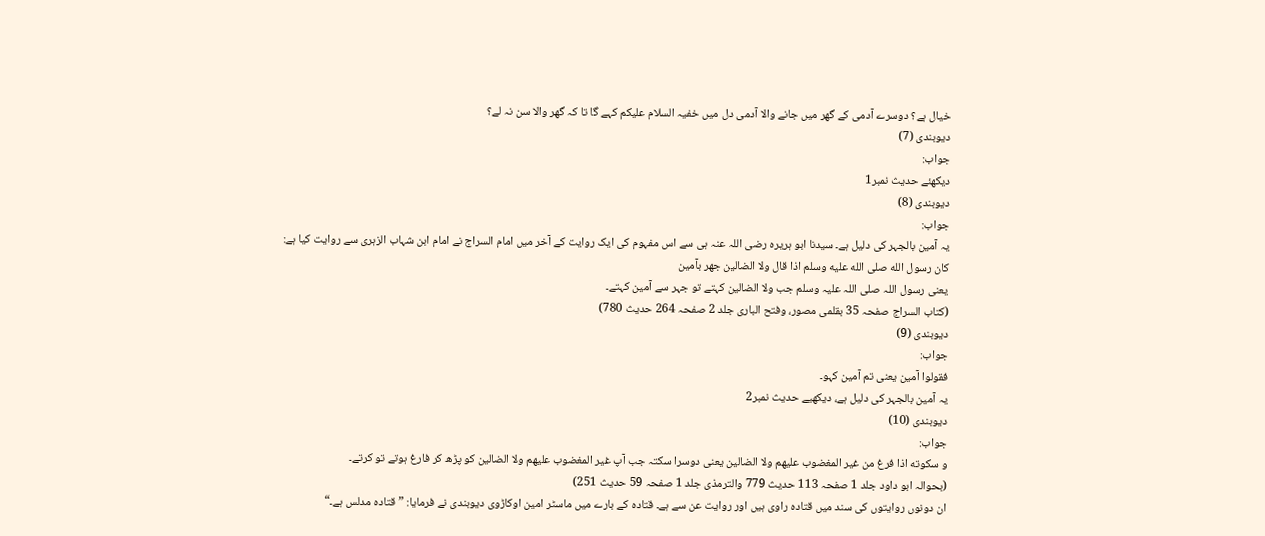خیال ہے؟ دوسرے آدمی کے گھر میں جانے والا آدمی دل میں خفیہ السلام عليكم کہے گا تا کہ گھر والا سن نہ لے؟
دیوبندی (7)
جواب:
دیکھئے حدیث نمبر1
دیوبندی (8)
جواب:
یہ آمین بالجہر کی دلیل ہے۔ سیدنا ابو ہریرہ رضی اللہ عنہ ہی سے اس مفہوم کی ایک روایت کے آخر میں امام السراج نے امام ابن شہاب الزہری سے روایت کیا ہے:
كان رسول الله صلى الله عليه وسلم اذا قال ولا الضالين جهر بآمين
یعنی رسول اللہ صلی اللہ علیہ وسلم جب ولا الضالين کہتے تو جہر سے آمین کہتے۔
(کتاب السراج صفحہ 35 بقلمی مصور، وفتح الباری جلد 2 صفحہ 264 حدیث 780)
دیوبندی (9)
جواب:
فقولوا آمين یعنی تم آمین کہو۔
یہ آمین بالجہر کی دلیل ہے، دیکھیے حدیث نمبر2
دیوبندی (10)
جواب:
و سكوته اذا فرغ من غير المغضوب عليهم ولا الضالين یعنی دوسرا سکتہ جب آپ غير المغضوب عليهم ولا الضالين کو پڑھ کر فارغ ہوتے تو کرتے۔
(بحوالہ ابو داود جلد 1 صفحہ 113 حدیث 779 والترمذی جلد 1 صفحہ 59 حدیث 251)
ان دونوں روایتوں کی سند میں قتادہ راوی ہیں اور روایت عن سے ہے۔ قتادہ کے بارے میں ماسٹر امین اوکاڑوی دیوبندی نے فرمایا: ”قتادہ مدلس ہے۔“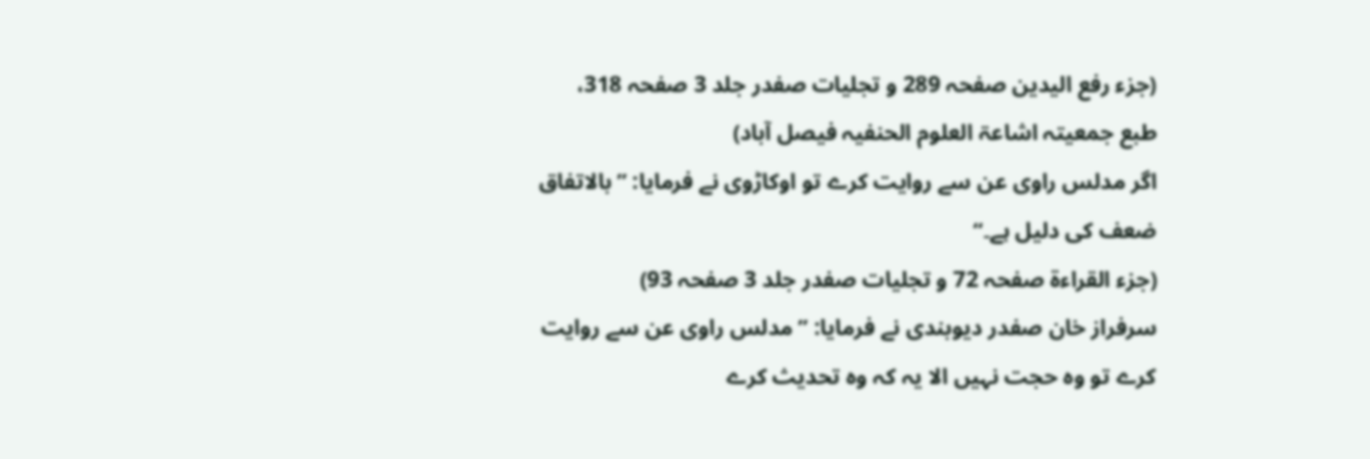(جزء رفع الیدین صفحہ 289 و تجلیات صفدر جلد 3 صفحہ 318، طبع جمعیتہ اشاعۃ العلوم الحنفیہ فیصل آباد)
اگر مدلس راوی عن سے روایت کرے تو اوکاڑوی نے فرمایا: ”بالاتفاق ضعف کی دلیل ہے۔“
(جزء القراءة صفحہ 72 و تجلیات صفدر جلد 3 صفحہ 93)
سرفراز خان صفدر دیوبندی نے فرمایا: ”مدلس راوی عن سے روایت کرے تو وہ حجت نہیں الا یہ کہ وہ تحدیث کرے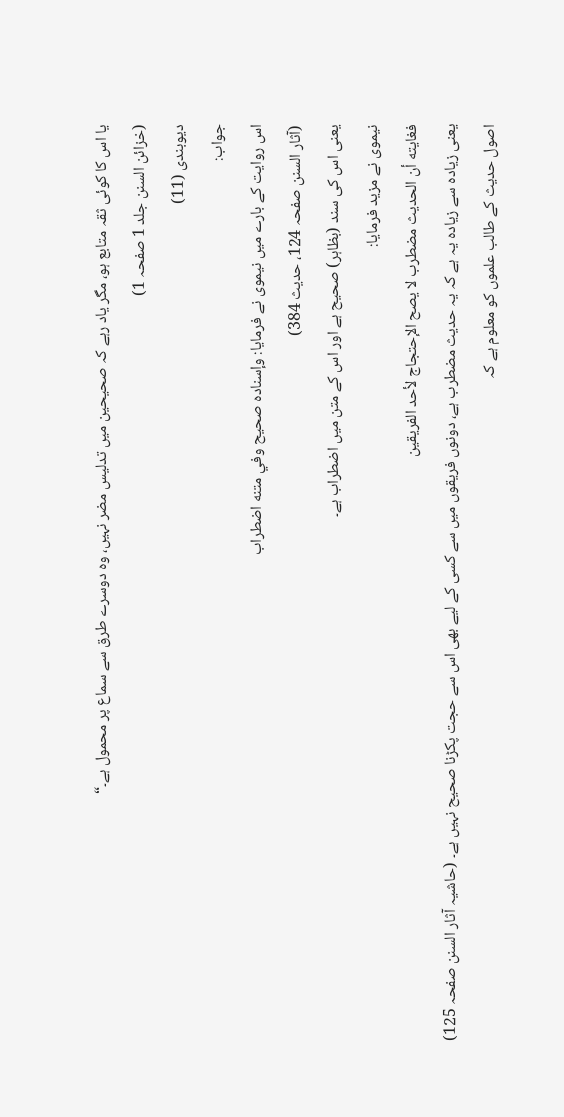یا اس کا کوئی ثقہ متابع ہو، مگر یاد رہے کہ صحیحین میں تدلیس مضر نہیں، وہ دوسرے طرق سے سماع پر محمول ہے۔“
(خزائن السنن جلد 1 صفحہ 1)
دیوبندی (11)
جواب:
اس روایت کے بارے میں نیموی نے فرمایا: وإسناده صحيح وفي متنه اضطراب
(آثار السنن صفحہ 124، حدیث 384)
یعنی اس کی سند (بظاہر) صحیح ہے اور اس کے متن میں اضطراب ہے۔
نیموی نے مزید فرمایا:
فغايته أن الحديث مضطرب لا يصح الإحتجاج لأحد الفريقين
یعنی زیادہ سے زیادہ یہ ہے کہ یہ حدیث مضطرب ہے، دونوں فریقوں میں سے کسی کے لیے بھی اس سے حجت پکڑنا صحیح نہیں ہے۔ (حاشیہ آثار السنن صفحہ 125)
اصول حدیث کے طالب علموں کو معلوم ہے کہ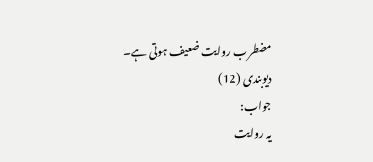مضطرب روایت ضعیف ہوتی ہے۔
دیوبندی (12)
جواب:
یہ روایت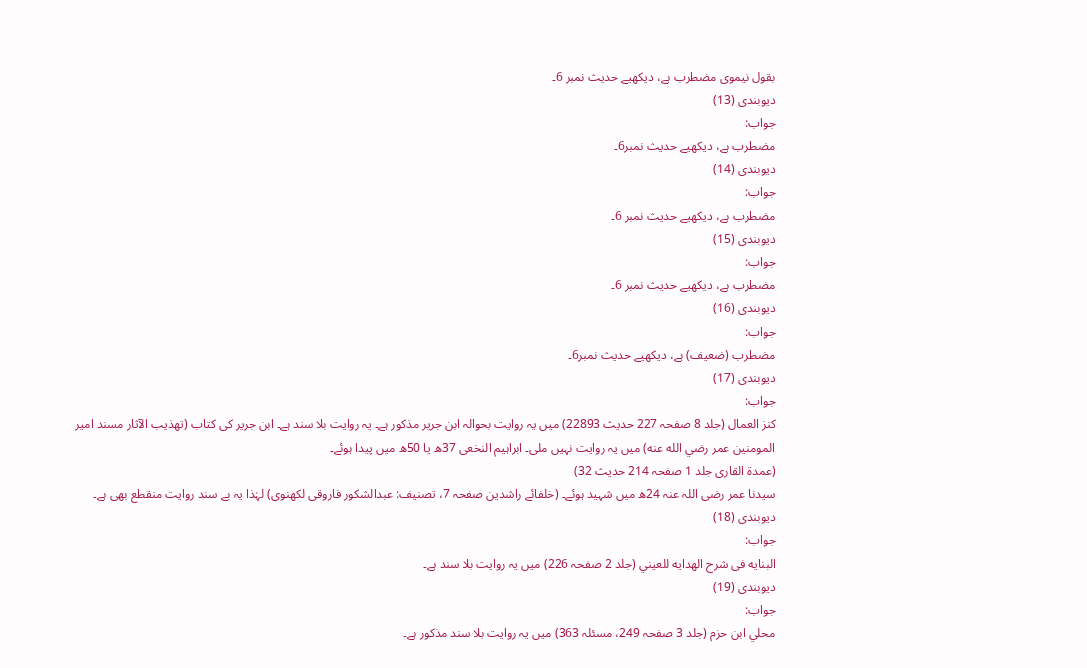بقول نیموی مضطرب ہے، دیکھیے حدیث نمبر 6۔
دیوبندی (13)
جواب:
مضطرب ہے، دیکھیے حدیث نمبر6۔
دیوبندی (14)
جواب:
مضطرب ہے، دیکھیے حدیث نمبر 6۔
دیوبندی (15)
جواب:
مضطرب ہے، دیکھیے حدیث نمبر 6۔
دیوبندی (16)
جواب:
مضطرب (ضعیف) ہے، دیکھیے حدیث نمبر6۔
دیوبندی (17)
جواب:
كنز العمال (جلد 8 صفحہ 227 حدیث 22893) میں یہ روایت بحوالہ ابن جریر مذکور ہے۔ یہ روایت بلا سند ہے۔ ابن جریر کی کتاب (تهذيب الآثار مسند امير المومنين عمر رضي الله عنه) میں یہ روایت نہیں ملی۔ ابراہیم النخعی 37ھ یا 50ھ میں پیدا ہوئے۔
(عمدۃ القاری جلد 1 صفحہ 214 حدیث 32)
سیدنا عمر رضی اللہ عنہ 24ھ میں شہید ہوئے۔ (خلفائے راشدین صفحہ 7، تصنیف: عبدالشکور فاروقی لکھنوی) لہٰذا یہ بے سند روایت منقطع بھی ہے۔
دیوبندی (18)
جواب:
البنايه فى شرح الهدايه للعيني (جلد 2 صفحہ 226) میں یہ روایت بلا سند ہے۔
دیوبندی (19)
جواب:
محلي ابن حزم (جلد 3 صفحہ 249، مسئلہ 363) میں یہ روایت بلا سند مذکور ہے۔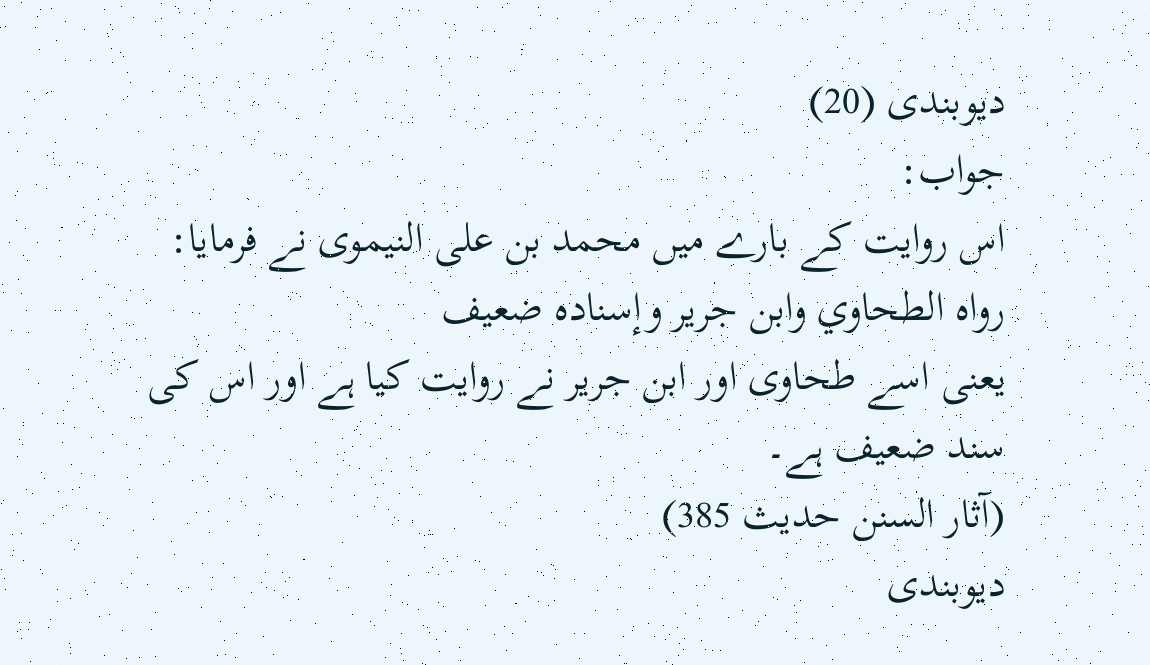دیوبندی (20)
جواب:
اس روایت کے بارے میں محمد بن علی النیموی نے فرمایا:
رواه الطحاوي وابن جرير وإسناده ضعيف
یعنی اسے طحاوی اور ابن جریر نے روایت کیا ہے اور اس کی سند ضعیف ہے۔
(آثار السنن حدیث 385)
دیوبندی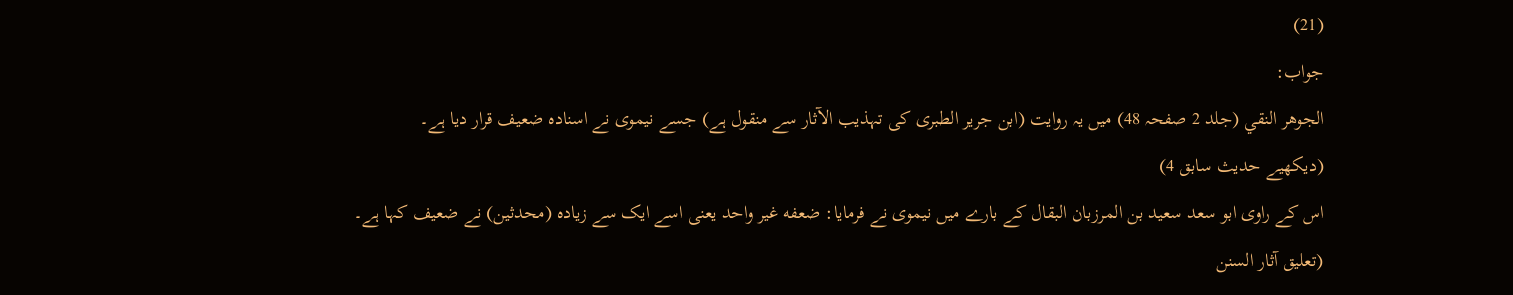(21)
جواب:
الجوهر النقي (جلد 2 صفحہ 48) میں یہ روایت (ابن جریر الطبری کی تہذیب الآثار سے منقول ہے) جسے نیموی نے اسناده ضعيف قرار دیا ہے۔
(دیکھیے حدیث سابق 4)
اس کے راوی ابو سعد سعید بن المرزبان البقال کے بارے میں نیموی نے فرمایا: ضعفه غير واحد یعنی اسے ایک سے زیادہ (محدثین) نے ضعیف کہا ہے۔
(تعلیق آثار السنن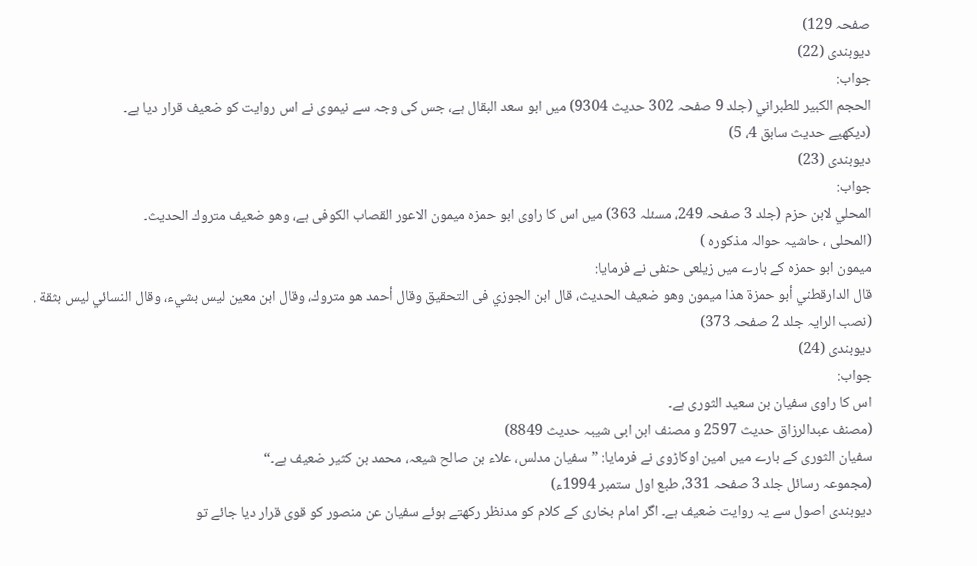صفحہ 129)
دیوبندی (22)
جواب:
الحجم الكبير للطبراني (جلد 9 صفحہ 302 حدیث 9304) میں ابو سعد البقال ہے، جس کی وجہ سے نیموی نے اس روایت کو ضعیف قرار دیا ہے۔
(دیکھیے حدیث سابق 4، 5)
دیوبندی (23)
جواب:
المحلي لابن حزم (جلد 3 صفحہ 249، مسئلہ 363) میں اس کا راوی ابو حمزہ میمون الاعور القصاب الکوفی ہے، وهو ضعيف متروك الحديث۔
(المحلی ، حاشیہ حوالہ مذکورہ )
میمون ابو حمزہ کے بارے میں زیلعی حنفی نے فرمایا:
قال الدارقطني أبو حمزة هذا ميمون وهو ضعيف الحديث، قال ابن الجوزي فى التحقيق وقال أحمد هو متروك، وقال ابن معين ليس بشيء، وقال النسائي ليس بثقة .
(نصب الرایہ جلد 2 صفحہ 373)
دیوبندی (24)
جواب:
اس کا راوی سفیان بن سعید الثوری ہے۔
(مصنف عبدالرزاق حدیث 2597 و مصنف ابن ابی شیبہ حدیث 8849)
سفیان الثوری کے بارے میں امین اوکاڑوی نے فرمایا: ”سفیان مدلس، علاء بن صالح شیعہ، محمد بن کثیر ضعیف ہے۔“
(مجموعہ رسائل جلد 3 صفحہ 331، طبع اول ستمبر 1994ء)
دیوبندی اصول سے یہ روایت ضعیف ہے۔ اگر امام بخاری کے کلام کو مدنظر رکھتے ہوئے سفیان عن منصور کو قوی قرار دیا جائے تو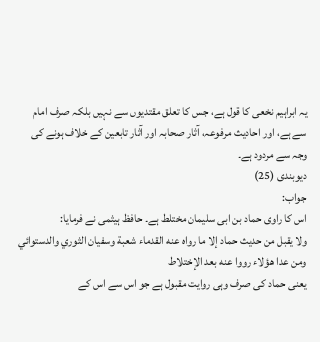یہ ابراہیم نخعی کا قول ہے، جس کا تعلق مقتدیوں سے نہیں بلکہ صرف امام سے ہے، اور احادیث مرفوعہ، آثار صحابہ اور آثار تابعین کے خلاف ہونے کی وجہ سے مردود ہے۔
دیوبندی (25)
جواب:
اس کا راوی حماد بن ابی سلیمان مختلط ہے۔ حافظ ہیثمی نے فرمایا:
ولا يقبل من حديث حماد إلا ما رواه عنه القدماء شعبة وسفيان الثوري والدستوائي ومن عدا هؤلاء رووا عنه بعد الإختلاط
یعنی حماد کی صرف وہی روایت مقبول ہے جو اس سے اس کے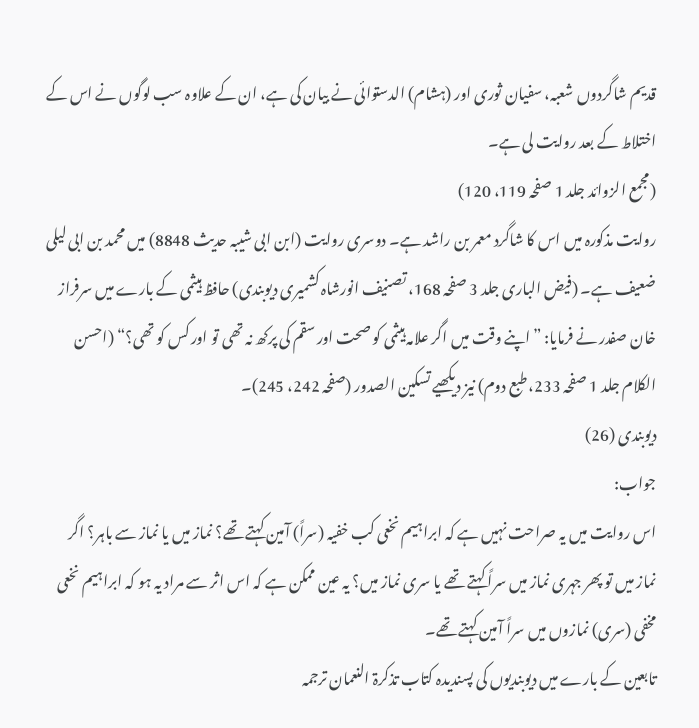قدیم شاگردوں شعبہ، سفیان ثوری اور (ہشام) الدستوائی نے بیان کی ہے، ان کے علاوہ سب لوگوں نے اس کے اختلاط کے بعد روایت لی ہے۔
(مجمع الزوائد جلد 1 صفحہ 119، 120)
روایت مذکورہ میں اس کا شاگرد معمر بن راشد ہے۔ دوسری روایت (ابن ابی شیبہ حدیث 8848) میں محمد بن ابی لیلی ضعیف ہے۔ (فیض الباری جلد 3 صفحہ 168، تصنیف انورشاہ کشمیری دیوبندی) حافظ ہیثمی کے بارے میں سرفراز خان صفدر نے فرمایا: ”اپنے وقت میں اگر علامہ ہیثمی کو صحت اور سقم کی پرکھ نہ تھی تو اور کس کو تھی؟“ (احسن الکلام جلد 1 صفحہ 233، طبع دوم) نیز دیکھیے تسکین الصدور (صفحہ 242، 245)۔
دیوبندی (26)
جواب:
اس روایت میں یہ صراحت نہیں ہے کہ ابراہیم نخعی کب خفیہ (سراً) آمین کہتے تھے؟ نماز میں یا نماز سے باہر؟ اگر نماز میں تو پھر جہری نماز میں سراً کہتے تھے یا سری نماز میں؟ یہ عین ممکن ہے کہ اس اثر سے مراد یہ ہو کہ ابراہیم نخعی مخفی (سری) نمازوں میں سراً آمین کہتے تھے۔
تابعین کے بارے میں دیوبندیوں کی پسندیدہ کتاب تذکرۃ النعمان ترجمہ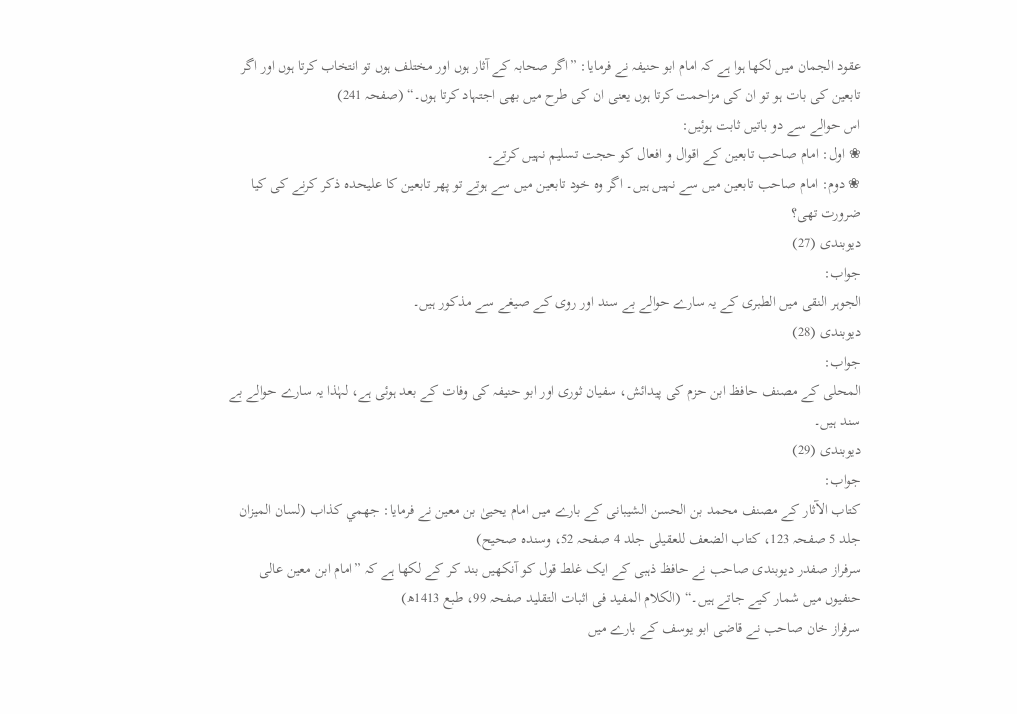عقود الجمان میں لکھا ہوا ہے کہ امام ابو حنیفہ نے فرمایا: ”اگر صحابہ کے آثار ہوں اور مختلف ہوں تو انتخاب کرتا ہوں اور اگر تابعین کی بات ہو تو ان کی مزاحمت کرتا ہوں یعنی ان کی طرح میں بھی اجتہاد کرتا ہوں۔“ (صفحہ 241)
اس حوالے سے دو باتیں ثابت ہوئیں:
❀ اول: امام صاحب تابعین کے اقوال و افعال کو حجت تسلیم نہیں کرتے۔
❀ دوم: امام صاحب تابعین میں سے نہیں ہیں۔ اگر وہ خود تابعین میں سے ہوتے تو پھر تابعین کا علیحدہ ذکر کرنے کی کیا ضرورت تھی؟
دیوبندی (27)
جواب:
الجوہر النقی میں الطبری کے یہ سارے حوالے بے سند اور روى کے صیغے سے مذکور ہیں۔
دیوبندی (28)
جواب:
المحلی کے مصنف حافظ ابن حزم کی پیدائش، سفیان ثوری اور ابو حنیفہ کی وفات کے بعد ہوئی ہے، لہٰذا یہ سارے حوالے بے سند ہیں۔
دیوبندی (29)
جواب:
کتاب الآثار کے مصنف محمد بن الحسن الشیبانی کے بارے میں امام یحییٰ بن معین نے فرمایا: جهمي كذاب (لسان المیزان جلد 5 صفحہ 123، کتاب الضعف للعقیلی جلد 4 صفحہ 52، وسندہ صحیح)
سرفراز صفدر دیوبندی صاحب نے حافظ ذہبی کے ایک غلط قول کو آنکھیں بند کر کے لکھا ہے کہ ”امام ابن معین عالی حنفیوں میں شمار کیے جاتے ہیں۔“ (الکلام المفید فی اثبات التقلید صفحہ 99، طبع 1413ھ)
سرفراز خان صاحب نے قاضی ابو یوسف کے بارے میں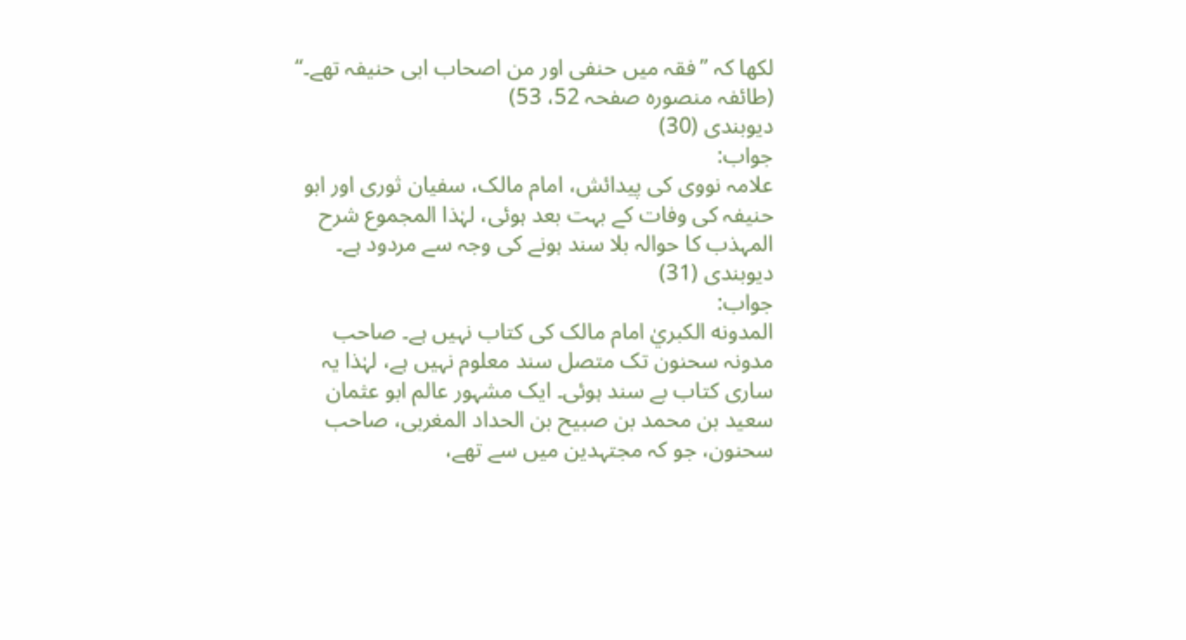لکھا کہ ”فقہ میں حنفی اور من اصحاب ابی حنیفہ تھے۔“
(طائفہ منصورہ صفحہ 52، 53)
دیوبندی (30)
جواب:
علامہ نووی کی پیدائش، امام مالک، سفیان ثوری اور ابو حنیفہ کی وفات کے بہت بعد ہوئی، لہٰذا المجموع شرح المہذب کا حوالہ بلا سند ہونے کی وجہ سے مردود ہے۔
دیوبندی (31)
جواب:
المدونه الكبريٰ امام مالک کی کتاب نہیں ہے۔ صاحب مدونہ سحنون تک متصل سند معلوم نہیں ہے، لہٰذا یہ ساری کتاب بے سند ہوئی۔ ایک مشہور عالم ابو عثمان سعید بن محمد بن صبیح بن الحداد المغربی، صاحب سحنون، جو کہ مجتہدین میں سے تھے،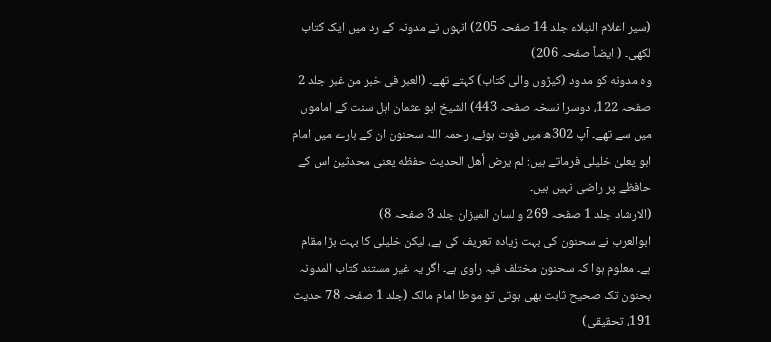(سیر اعلام النبلاء جلد 14 صفحہ 205) انہوں نے مدونہ کے رد میں ایک کتاب لکھی۔ ( ایضاً صفحہ 206)
وہ مدونه کو مدود (کیڑوں والی کتاب) کہتے تھے۔ (العبر فی خبر من غبر جلد 2 صفحہ 122، دوسرا نسخہ صفحہ 443) الشیخ ابو عثمان اہل سنت کے اماموں میں سے تھے۔ آپ 302ھ میں فوت ہوئے، رحمہ اللہ سحنون ان کے بارے میں امام ابو یعلیٰ خلیلی فرماتے ہیں: لم يرض أهل الحديث حفظه یعنی محدثین اس کے حافظے پر راضی نہیں ہیں۔
(الارشاد جلد 1 صفحہ 269 و لسان المیزان جلد 3 صفحہ 8)
ابوالعرب نے سحنون کی بہت زیادہ تعریف کی ہے، لیکن خلیلی کا بہت بڑا مقام ہے۔ معلوم ہوا کہ سحنون مختلف فیہ راوی ہے۔ اگر یہ غیر مستند کتاب المدونہ بحنون تک صحیح ثابت بھی ہوتی تو موطا امام مالک (جلد 1 صفحہ 78 حدیث 191، تحقیقی)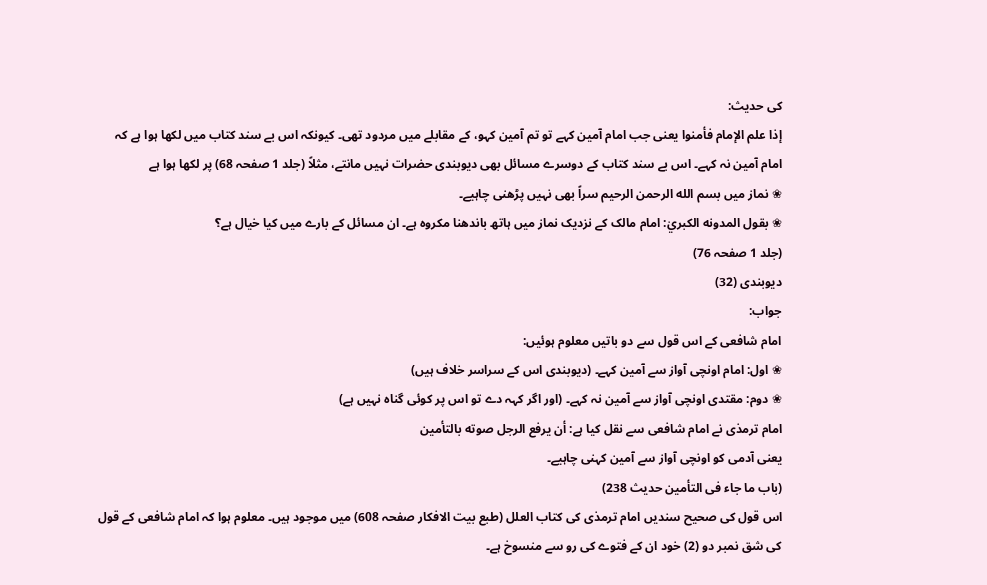کی حدیث:
إذا علم الإمام فأمنوا یعنی جب امام آمین کہے تو تم آمین کہو، کے مقابلے میں مردود تھی۔ کیونکہ اس بے سند کتاب میں لکھا ہوا ہے کہ امام آمین نہ کہے۔ اس بے سند کتاب کے دوسرے مسائل بھی دیوبندی حضرات نہیں مانتے، مثلاً (جلد 1 صفحہ 68) پر لکھا ہوا ہے
❀ نماز میں بسم الله الرحمن الرحيم سراً بھی نہیں پڑھنی چاہیے۔
❀ بقول المدونه الكبريٰ: امام مالک کے نزدیک نماز میں ہاتھ باندھنا مکروہ ہے۔ ان مسائل کے بارے میں کیا خیال ہے؟
(جلد 1 صفحہ 76)
دیوبندی (32)
جواب:
امام شافعی کے اس قول سے دو باتیں معلوم ہوئیں:
❀ اول: امام اونچی آواز سے آمین کہے۔ (دیوبندی اس کے سراسر خلاف ہیں)
❀ دوم: مقتدی اونچی آواز سے آمین نہ کہے۔ (اور اگر کہہ دے تو اس پر کوئی گناہ نہیں ہے)
امام ترمذی نے امام شافعی سے نقل کیا ہے: أن يرفع الرجل صوته بالتأمين
یعنی آدمی کو اونچی آواز سے آمین کہنی چاہیے۔
(باب ما جاء فی التأمین حدیث 238)
اس قول کی صحیح سندیں امام ترمذی کی کتاب العلل (طبع بیت الافکار صفحہ 608) میں موجود ہیں۔ معلوم ہوا کہ امام شافعی کے قول کی شق نمبر دو (2) خود ان کے فتوے کی رو سے منسوخ ہے۔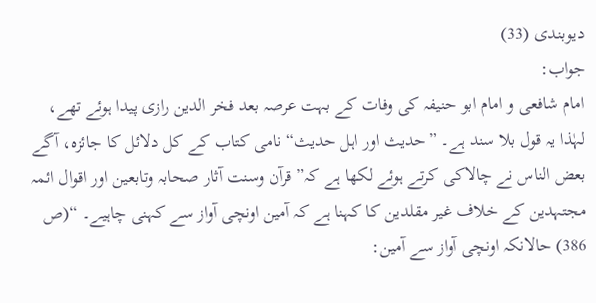دیوبندی (33)
جواب:
امام شافعی و امام ابو حنیفہ کی وفات کے بہت عرصہ بعد فخر الدین رازی پیدا ہوئے تھے، لہٰذا یہ قول بلا سند ہے۔ ”حدیث اور اہل حدیث“ نامی کتاب کے کل دلائل کا جائزہ، آگے بعض الناس نے چالاکی کرتے ہوئے لکھا ہے کہ” قرآن وسنت آثار صحابہ وتابعین اور اقوال ائمہ مجتہدین کے خلاف غیر مقلدین کا کہنا ہے کہ آمین اونچی آواز سے کہنی چاہیے۔ “(ص 386) حالانکہ اونچی آواز سے آمین: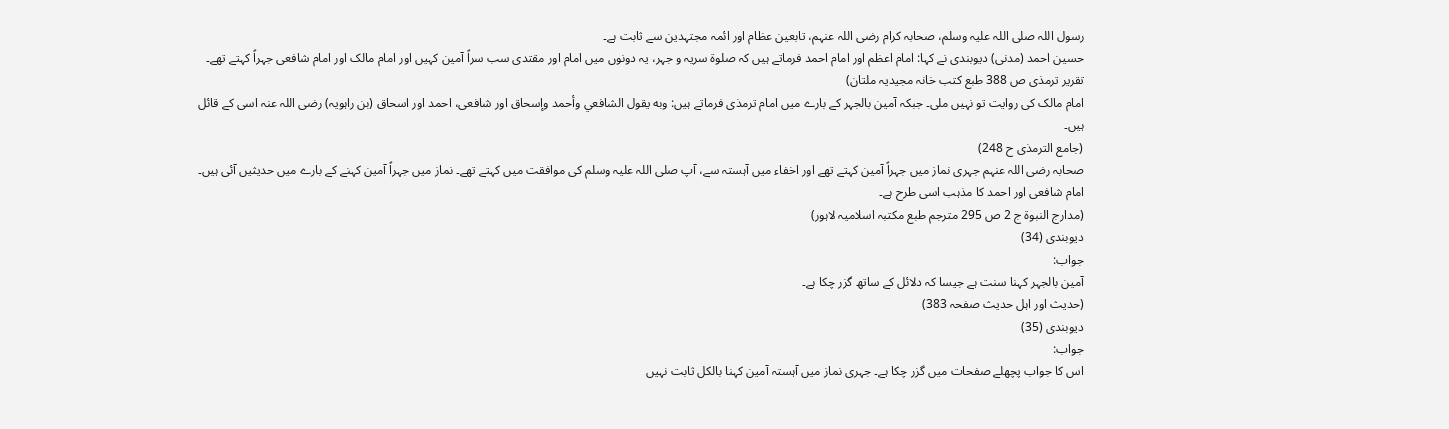رسول اللہ صلی اللہ علیہ وسلم، صحابہ کرام رضی اللہ عنہم، تابعین عظام اور ائمہ مجتہدین سے ثابت ہے۔
حسین احمد (مدنی) دیوبندی نے کہا: امام اعظم اور امام احمد فرماتے ہیں کہ صلوۃ سریہ و جہر، یہ دونوں میں امام اور مقتدی سب سراً آمین کہیں اور امام مالک اور امام شافعی جہراً کہتے تھے۔
تقریر ترمذی ص 388 طبع کتب خانہ مجیدیہ ملتان)
امام مالک کی روایت تو نہیں ملی۔ جبکہ آمین بالجہر کے بارے میں امام ترمذی فرماتے ہیں: وبه يقول الشافعي وأحمد وإسحاق اور شافعی، احمد اور اسحاق (بن راہویہ) رضی اللہ عنہ اسی کے قائل ہیں۔
(جامع الترمذی ح 248)
صحابہ رضی اللہ عنہم جہری نماز میں جہراً آمین کہتے تھے اور اخفاء میں آہستہ سے، آپ صلی اللہ علیہ وسلم کی موافقت میں کہتے تھے۔ نماز میں جہراً آمین کہنے کے بارے میں حدیثیں آئی ہیں۔ امام شافعی اور احمد کا مذہب اسی طرح ہے۔
(مدارج النبوۃ ج 2 ص 295 مترجم طبع مکتبہ اسلامیہ لاہور)
دیوبندی (34)
جواب:
آمین بالجہر کہنا سنت ہے جیسا کہ دلائل کے ساتھ گزر چکا ہے۔
(حدیث اور اہل حدیث صفحہ 383)
دیوبندی (35)
جواب:
اس کا جواب پچھلے صفحات میں گزر چکا ہے۔ جہری نماز میں آہستہ آمین کہنا بالکل ثابت نہیں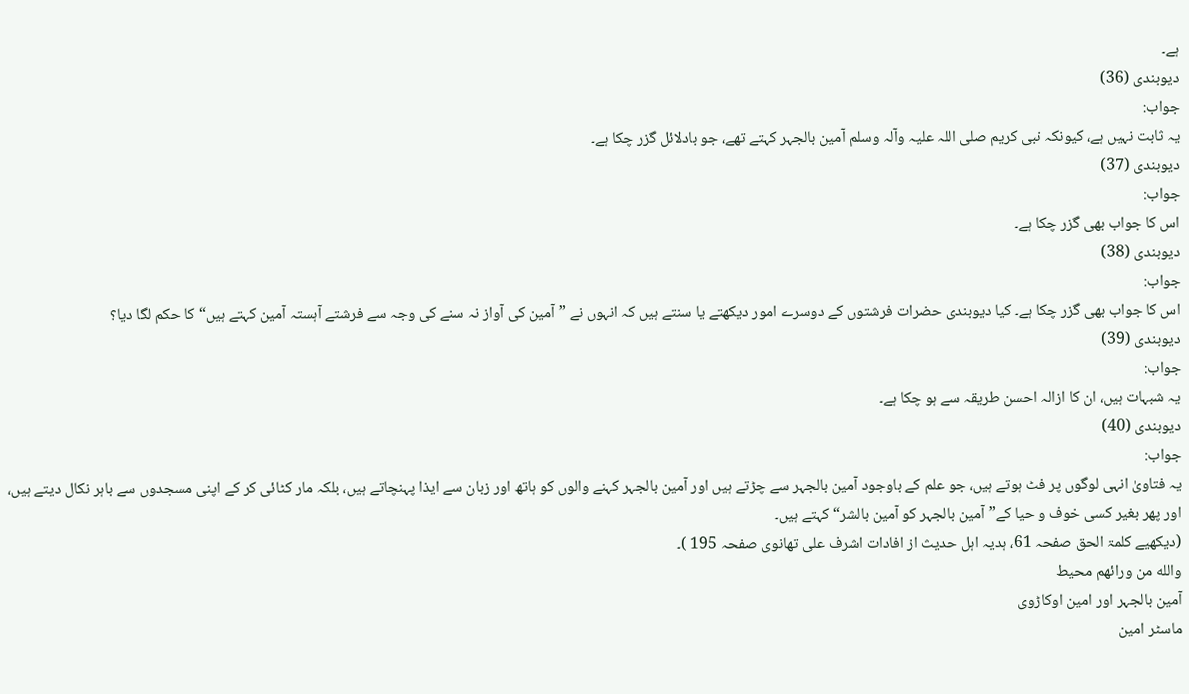ہے۔
دیوبندی (36)
جواب:
یہ ثابت نہیں ہے، کیونکہ نبی کریم صلی اللہ علیہ وآلہ وسلم آمین بالجہر کہتے تھے، جو بادلائل گزر چکا ہے۔
دیوبندی (37)
جواب:
اس کا جواب بھی گزر چکا ہے۔
دیوبندی (38)
جواب:
اس کا جواب بھی گزر چکا ہے۔ کیا دیوبندی حضرات فرشتوں کے دوسرے امور دیکھتے یا سنتے ہیں کہ انہوں نے ”آمین کی آواز نہ سنے کی وجہ سے فرشتے آہستہ آمین کہتے ہیں“ کا حکم لگا دیا؟
دیوبندی (39)
جواب:
یہ شبہات ہیں، ان کا ازالہ احسن طریقہ سے ہو چکا ہے۔
دیوبندی (40)
جواب:
یہ فتاویٰ انہی لوگوں پر فٹ ہوتے ہیں، جو علم کے باوجود آمین بالجہر سے چڑتے ہیں اور آمین بالجہر کہنے والوں کو ہاتھ اور زبان سے ایذا پہنچاتے ہیں، بلکہ مار کٹائی کر کے اپنی مسجدوں سے باہر نکال دیتے ہیں، اور پھر بغیر کسی خوف و حیا کے” آمین بالجہر کو آمین بالشر“ کہتے ہیں۔
(دیکھیے کلمۃ الحق صفحہ 61، ہدیہ اہل حدیث از افادات اشرف علی تھانوی صفحہ 195 )۔
والله من ورائهم محيط
آمین بالجہر اور امین اوکاڑوی
ماسٹر امین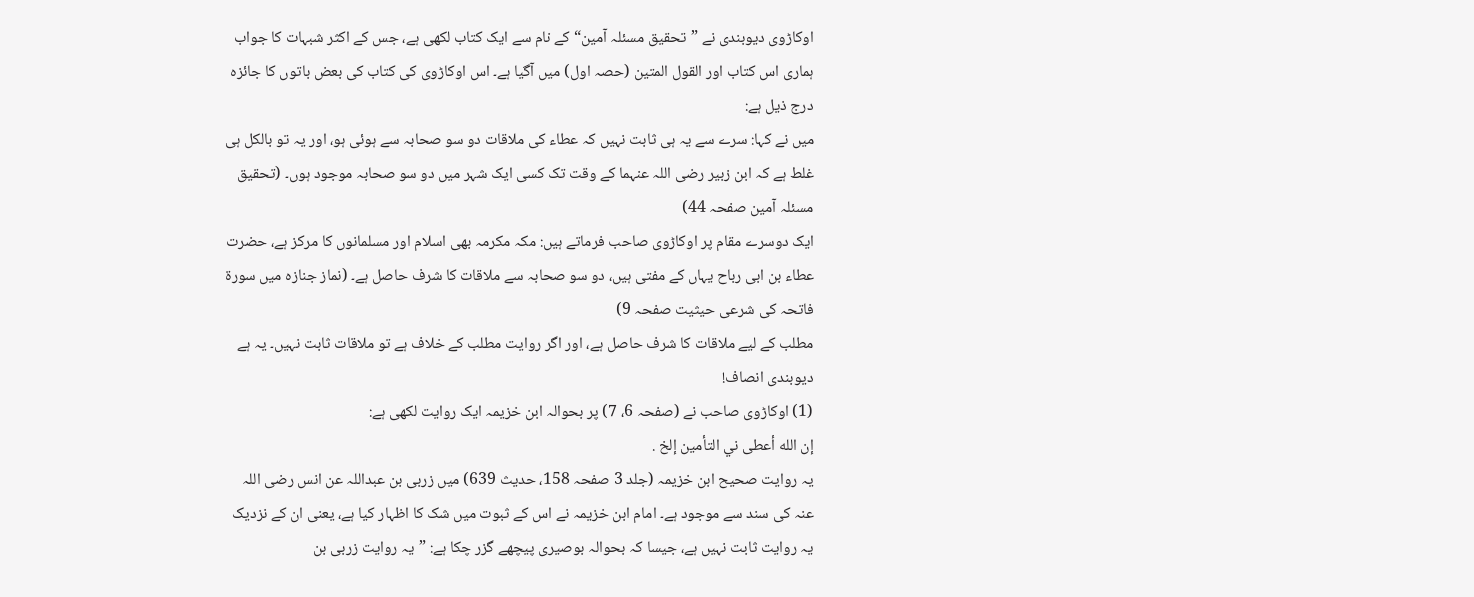اوکاڑوی دیوبندی نے ”تحقیق مسئلہ آمین“ کے نام سے ایک کتاب لکھی ہے، جس کے اکثر شبہات کا جواب ہماری اس کتاب اور القول المتین (حصہ اول) میں آگیا ہے۔ اس اوکاڑوی کی کتاب کی بعض باتوں کا جائزہ درج ذیل ہے:
میں نے کہا: سرے سے یہ ہی ثابت نہیں کہ عطاء کی ملاقات دو سو صحابہ سے ہوئی ہو، اور یہ تو بالکل ہی غلط ہے کہ ابن زبیر رضی اللہ عنہما کے وقت تک کسی ایک شہر میں دو سو صحابہ موجود ہوں۔ (تحقیق مسئلہ آمین صفحہ 44)
ایک دوسرے مقام پر اوکاڑوی صاحب فرماتے ہیں: مکہ مکرمہ بھی اسلام اور مسلمانوں کا مرکز ہے، حضرت عطاء بن ابی رباح یہاں کے مفتی ہیں، دو سو صحابہ سے ملاقات کا شرف حاصل ہے۔ (نماز جنازہ میں سورۃ فاتحہ کی شرعی حیثیت صفحہ 9)
مطلب کے لیے ملاقات کا شرف حاصل ہے، اور اگر روایت مطلب کے خلاف ہے تو ملاقات ثابت نہیں۔ یہ ہے دیوبندی انصاف!
(1) اوکاڑوی صاحب نے (صفحہ 6، 7) پر بحوالہ ابن خزیمہ ایک روایت لکھی ہے:
إن الله أعطى ني التأمين إلخ .
یہ روایت صحیح ابن خزیمہ (جلد 3 صفحہ 158، حدیث 639) میں زربی بن عبداللہ عن انس رضی اللہ عنہ کی سند سے موجود ہے۔ امام ابن خزیمہ نے اس کے ثبوت میں شک کا اظہار کیا ہے، یعنی ان کے نزدیک یہ روایت ثابت نہیں ہے، جیسا کہ بحوالہ بوصیری پیچھے گزر چکا ہے: ”یہ روایت زربی بن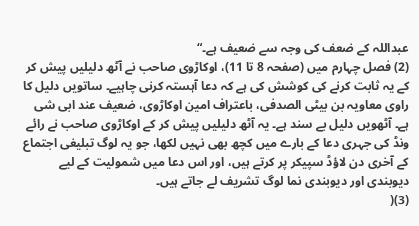عبداللہ کے ضعف کی وجہ سے ضعیف ہے۔“
(2) فصل چہارم میں (صفحہ 8 تا 11)، اوکاڑوی صاحب نے آٹھ دلیلیں پیش کر کے یہ ثابت کرنے کی کوشش کی ہے کہ دعا آہستہ کرنی چاہیے۔ ساتویں دلیل کا راوی معاویہ بن بیٹی الصدفی، باعتراف امین اوکاڑوی، ضعیف عند ابی شی ہے۔ آٹھویں دلیل بے سند ہے۔ یہ آٹھ دلیلیں پیش کر کے اوکاڑوی صاحب نے رائے ونڈ کی جہری دعا کے بارے میں کچھ بھی نہیں لکھا، جو یہ لوگ تبلیغی اجتماع کے آخری دن لاؤڈ سپیکر پر کرتے ہیں، اور اس دعا میں شمولیت کے لیے دیوبندی اور دیوبندی نما لوگ تشریف لے جاتے ہیں۔
(3)(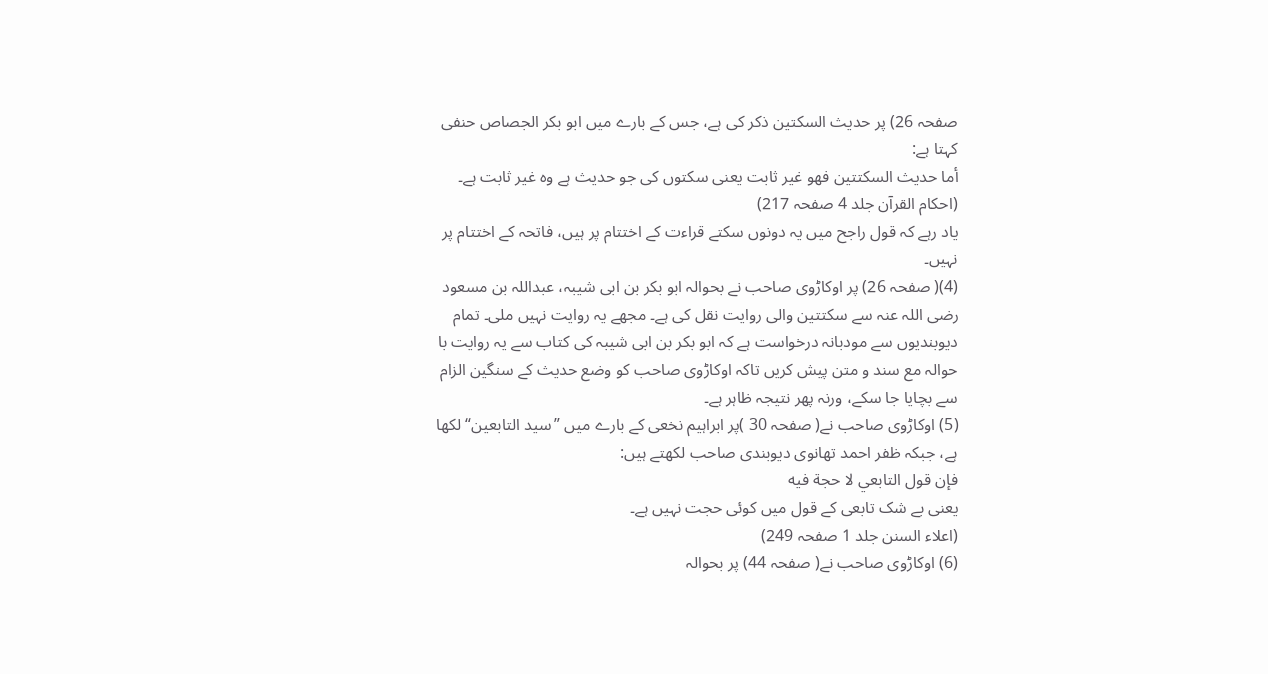صفحہ 26) پر حدیث السکتین ذکر کی ہے، جس کے بارے میں ابو بکر الجصاص حنفی کہتا ہے:
أما حديث السكتتين فهو غير ثابت یعنی سکتوں کی جو حدیث ہے وہ غیر ثابت ہے۔
(احکام القرآن جلد 4 صفحہ 217)
یاد رہے کہ قول راجح میں یہ دونوں سکتے قراءت کے اختتام پر ہیں، فاتحہ کے اختتام پر نہیں۔
(4)( صفحہ 26) پر اوکاڑوی صاحب نے بحوالہ ابو بکر بن ابی شیبہ، عبداللہ بن مسعود رضی اللہ عنہ سے سکتتین والی روایت نقل کی ہے۔ مجھے یہ روایت نہیں ملی۔ تمام دیوبندیوں سے مودبانہ درخواست ہے کہ ابو بکر بن ابی شیبہ کی کتاب سے یہ روایت با حوالہ مع سند و متن پیش کریں تاکہ اوکاڑوی صاحب کو وضع حدیث کے سنگین الزام سے بچایا جا سکے، ورنہ پھر نتیجہ ظاہر ہے۔
(5) اوکاڑوی صاحب نے( صفحہ 30 )پر ابراہیم نخعی کے بارے میں ”سيد التابعين“ لکھا ہے، جبکہ ظفر احمد تھانوی دیوبندی صاحب لکھتے ہیں:
فإن قول التابعي لا حجة فيه
یعنی بے شک تابعی کے قول میں کوئی حجت نہیں ہے۔
(اعلاء السنن جلد 1 صفحہ 249)
(6) اوکاڑوی صاحب نے( صفحہ 44) پر بحوالہ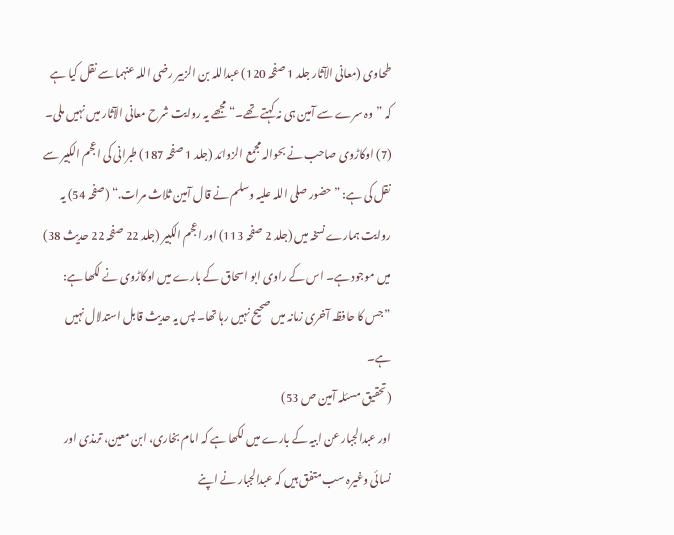طحاوی (معانی الآثار جلد 1 صفحہ 120) عبداللہ بن الزبیر رضی اللہ عنہما سے نقل کیا ہے کہ ”وہ سرے سے آمین ہی نہ کہتے تھے۔“ مجھے یہ روایت شرح معانی الآثار میں نہیں ملی۔
(7) اوکاڑوی صاحب نے بحوالہ مجمع الزوائد (جلد 1 صفحہ 187) طبرانی کی اعجم الکبیر سے نقل کی ہے: ”حضور صلی اللہ علیہ وسلم نے قال آمين ثلاث مرات.“ (صفحہ 54) یہ روایت ہمارے نسخہ میں (جلد 2 صفحہ 113) اور اعجم الکبیر (جلد 22 صفحہ 22 حدیث 38) میں موجود ہے۔ اس کے راوی ابو اسحاق کے بارے میں اوکاڑوی نے لکھا ہے: ”جس کا حافظہ آخری زمانہ میں صحیح نہیں رہا تھا۔ پس یہ حدیث قابل استدلال نہیں ہے۔
(تحقیق مسئلہ آمین ص 53)
اور عبدالجبار عن ابیہ کے بارے میں لکھا ہے کہ امام بخاری، ابن معین، ترمذی اور نسائی وغیرہ سب متفق ہیں کہ عبدالجبار نے اپنے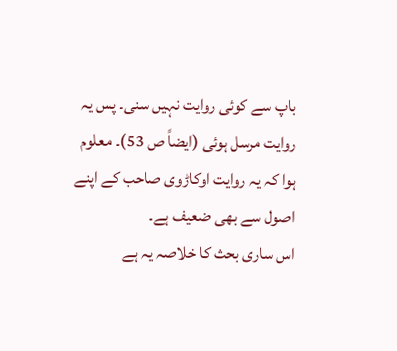باپ سے کوئی روایت نہیں سنی۔ پس یہ روایت مرسل ہوئی (ایضاً ص 53)۔ معلوم ہوا کہ یہ روایت اوکاڑوی صاحب کے اپنے اصول سے بھی ضعیف ہے۔
اس ساری بحث کا خلاصہ یہ ہے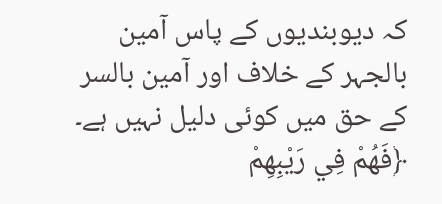کہ دیوبندیوں کے پاس آمین بالجہر کے خلاف اور آمین بالسر کے حق میں کوئی دلیل نہیں ہے۔
﴿فَهُمْ فِي رَيْبِهِمْ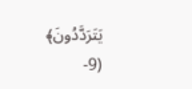يَتَرَدَّدُونَ﴾
(9-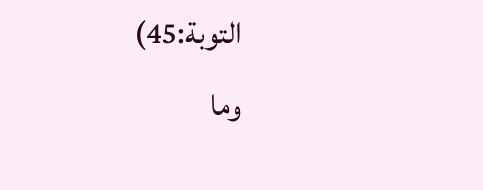التوبة:45)
وما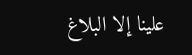علينا إلا البلاغ